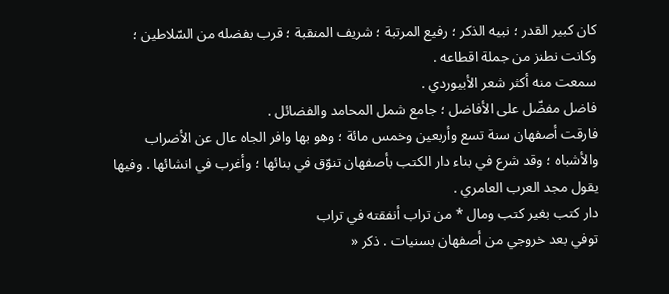كان كبير القدر ؛ نبيه الذكر ؛ رفيع المرتبة ؛ شريف المنقبة ؛ قرب بفضله من السّلاطين ؛ وكانت نطنز من جملة اقطاعه .
سمعت منه أكثر شعر الأبيوردي .
فاضل مفضّل على الأفاضل ؛ جامع شمل المحامد والفضائل .
فارقت أصفهان سنة تسع وأربعين وخمس مائة ؛ وهو بها وافر الجاه عال عن الأضراب والأشباه ؛ وقد شرع في بناء دار الكتب بأصفهان تنوّق في بنائها ؛ وأغرب في انشائها . وفيها يقول مجد العرب العامري .
دار كتب بغير كتب ومال * من تراب أنفقته في تراب
توفي بعد خروجي من أصفهان بسنيات . ذكر «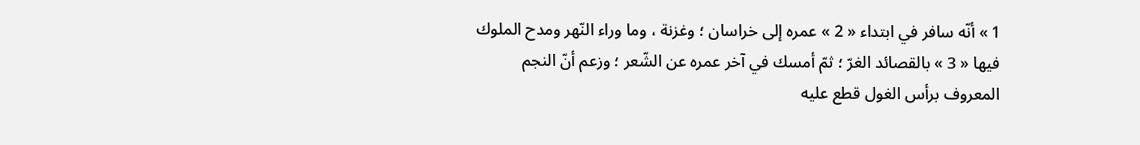1 » أنّه سافر في ابتداء « 2 » عمره إلى خراسان ؛ وغزنة ، وما وراء النّهر ومدح الملوك فيها « 3 » بالقصائد الغرّ ؛ ثمّ أمسك في آخر عمره عن الشّعر ؛ وزعم أنّ النجم المعروف برأس الغول قطع عليه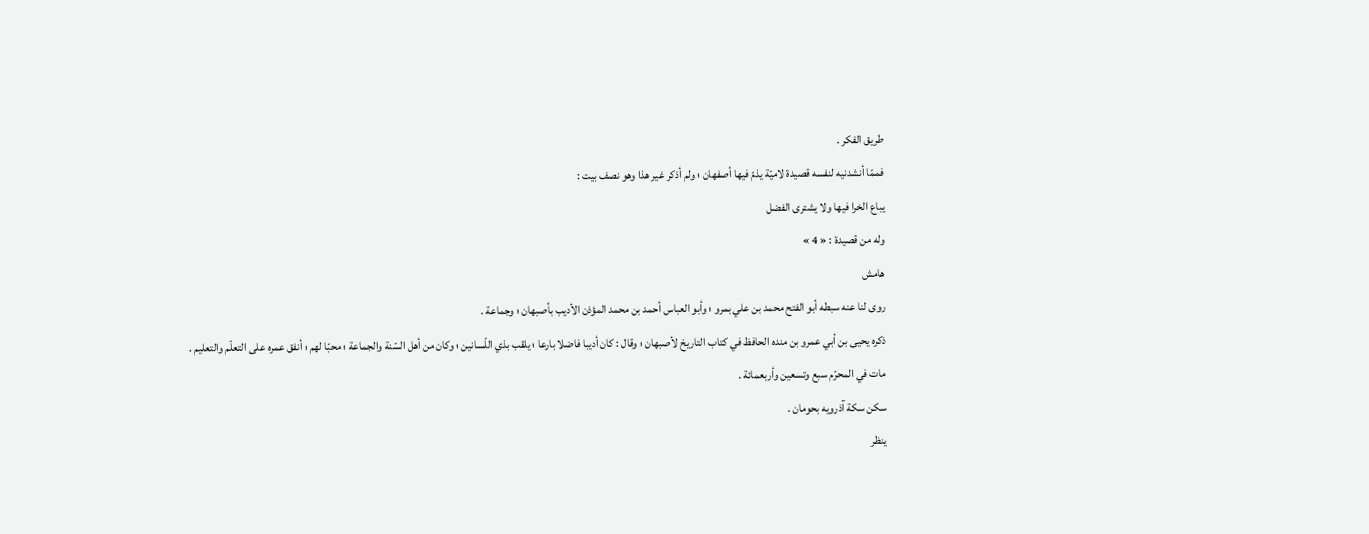طريق الفكر .
فممّا أنشدنيه لنفسه قصيدة لاميّة يذمّ فيها أصفهان ؛ ولم أذكر غير هذا وهو نصف بيت :
يباع الخرا فيها ولا يشترى الفضل
وله من قصيدة : « 4 »
هامش
روى لنا عنه سبطه أبو الفتح محمد بن علي بمرو ؛ وأبو العباس أحمد بن محمد المؤذن الأديب بأصبهان ؛ وجماعة .
ذكره يحيى بن أبي عمرو بن منده الحافظ في كتاب التاريخ لأصبهان ؛ وقال : كان أديبا فاضلا بارعا ؛ يلقب بذي اللّسانين ؛ وكان من أهل السّنة والجماعة ؛ محبّا لهم ؛ أنفق عمره على التعلّم والتعليم .
مات في المحرّم سبع وتسعين وأربعمائة .
سكن سكة آذرويه بحومان .
ينظر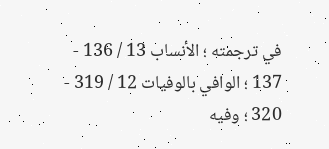في ترجمته ؛ الأنساب 13 / 136 - 137 ؛ الوافي بالوفيات 12 / 319 - 320 ؛ وفيه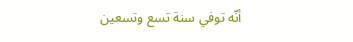أنّه توفي سنة تسع وتسعين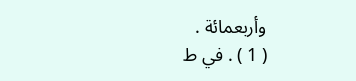وأربعمائة .
( 1 ) . في ط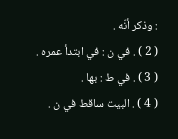: وذكر أنّه .
( 2 ) . في ن : في ابتدأ عمره .
( 3 ) . في ط : بها .
( 4 ) . البيت ساقط في ن .